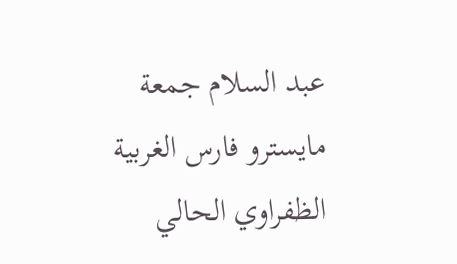عبد السلام جمعة مايسترو فارس الغربية الظفراوي الحالي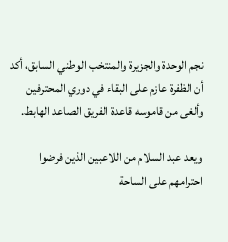نجم الوحدة والجزيرة والمنتخب الوطني السابق، أكد أن الظفرة عازم على البقاء في دوري المحترفين وألغى من قاموسه قاعدة الفريق الصاعد الهابط.

ويعد عبد السلام من اللاعبين الذين فرضوا احترامهم على الساحة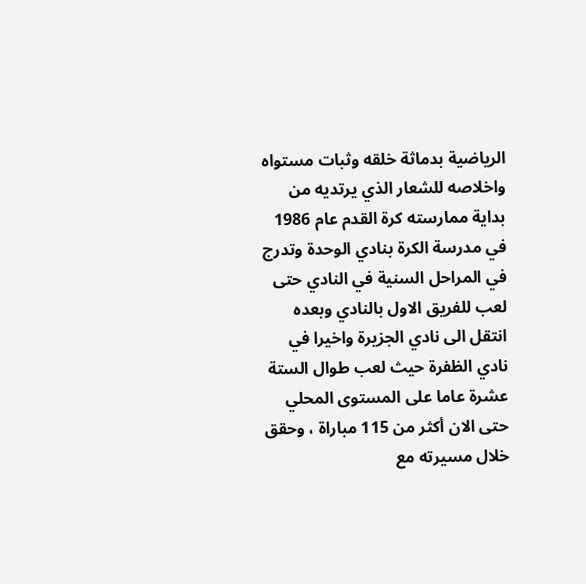الرياضية بدماثة خلقه وثبات مستواه واخلاصه للشعار الذي يرتديه من بداية ممارسته كرة القدم عام 1986 في مدرسة الكرة بنادي الوحدة وتدرج في المراحل السنية في النادي حتى لعب للفريق الاول بالنادي وبعده انتقل الى نادي الجزيرة واخيرا في نادي الظفرة حيث لعب طوال الستة عشرة عاما على المستوى المحلي حتى الان أكثر من 115 مباراة ، وحقق خلال مسيرته مع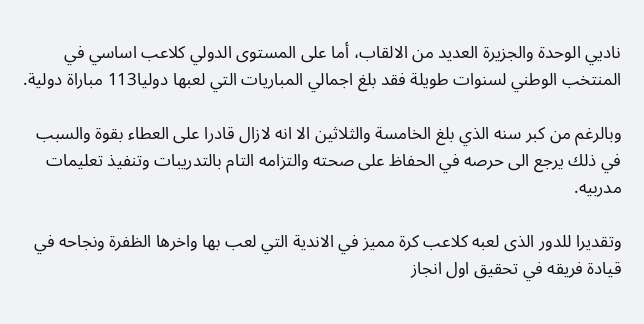ناديي الوحدة والجزيرة العديد من الالقاب، أما على المستوى الدولي كلاعب اساسي في المنتخب الوطني لسنوات طويلة فقد بلغ اجمالي المباريات التي لعبها دوليا113 مباراة دولية.

وبالرغم من كبر سنه الذي بلغ الخامسة والثلاثين الا انه لازال قادرا على العطاء بقوة والسبب في ذلك يرجع الى حرصه في الحفاظ على صحته والتزامه التام بالتدريبات وتنفيذ تعليمات مدربيه.

وتقديرا للدور الذى لعبه كلاعب كرة مميز في الاندية التي لعب بها واخرها الظفرة ونجاحه في قيادة فريقه في تحقيق اول انجاز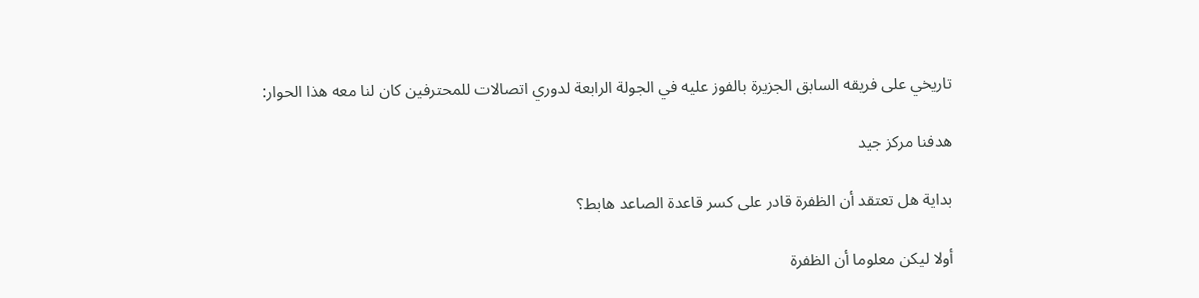تاريخي على فريقه السابق الجزيرة بالفوز عليه في الجولة الرابعة لدوري اتصالات للمحترفين كان لنا معه هذا الحوار:

هدفنا مركز جيد

بداية هل تعتقد أن الظفرة قادر على كسر قاعدة الصاعد هابط؟

أولا ليكن معلوما أن الظفرة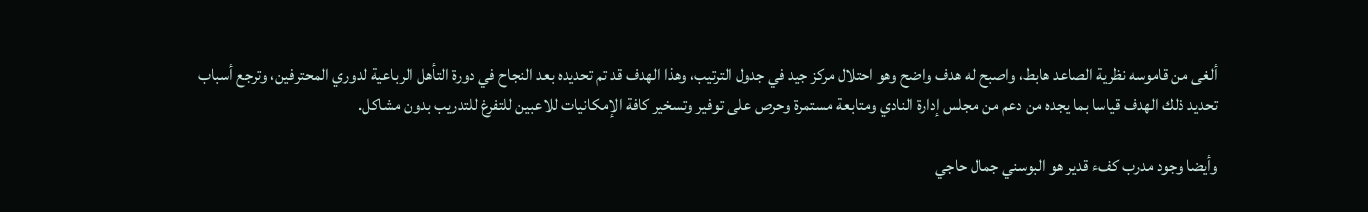ألغى من قاموسه نظرية الصاعد هابط، واصبح له هدف واضح وهو احتلال مركز جيد في جدول الترتيب، وهذا الهدف قد تم تحديده بعد النجاح في دورة التأهل الرباعية لدوري المحترفين، وترجع أسباب تحديد ذلك الهدف قياسا بما يجده من دعم من مجلس إدارة النادي ومتابعة مستمرة وحرص على توفير وتسخير كافة الإمكانيات للاعبين للتفرغ للتدريب بدون مشاكل.

وأيضا وجود مدرب كفء قدير هو البوسني جمال حاجي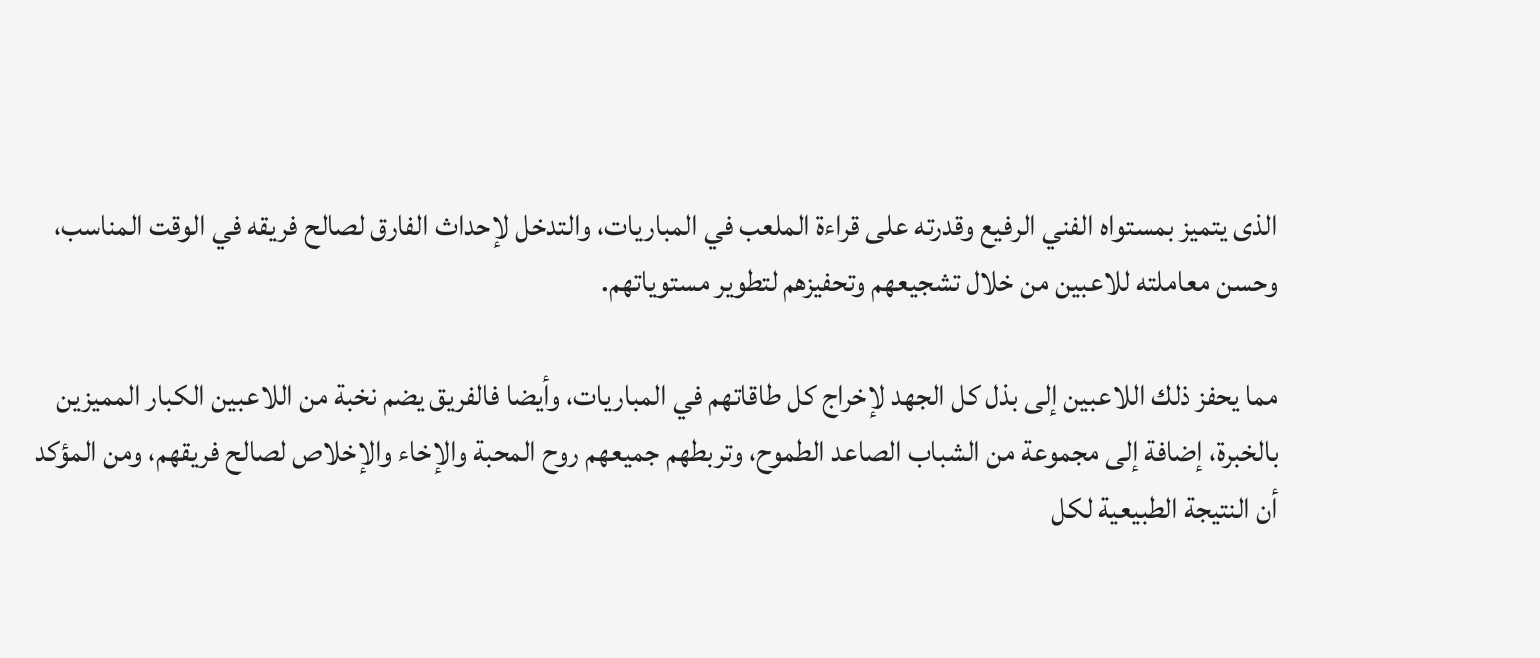الذى يتميز بمستواه الفني الرفيع وقدرته على قراءة الملعب في المباريات، والتدخل لإحداث الفارق لصالح فريقه في الوقت المناسب، وحسن معاملته للاعبين من خلال تشجيعهم وتحفيزهم لتطوير مستوياتهم.

مما يحفز ذلك اللاعبين إلى بذل كل الجهد لإخراج كل طاقاتهم في المباريات، وأيضا فالفريق يضم نخبة من اللاعبين الكبار المميزين بالخبرة، إضافة إلى مجموعة من الشباب الصاعد الطموح، وتربطهم جميعهم روح المحبة والإخاء والإخلاص لصالح فريقهم، ومن المؤكد أن النتيجة الطبيعية لكل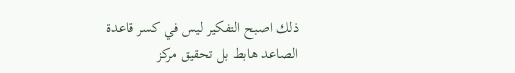ذلك اصبح التفكير ليس في كسر قاعدة الصاعد هابط بل تحقيق مركز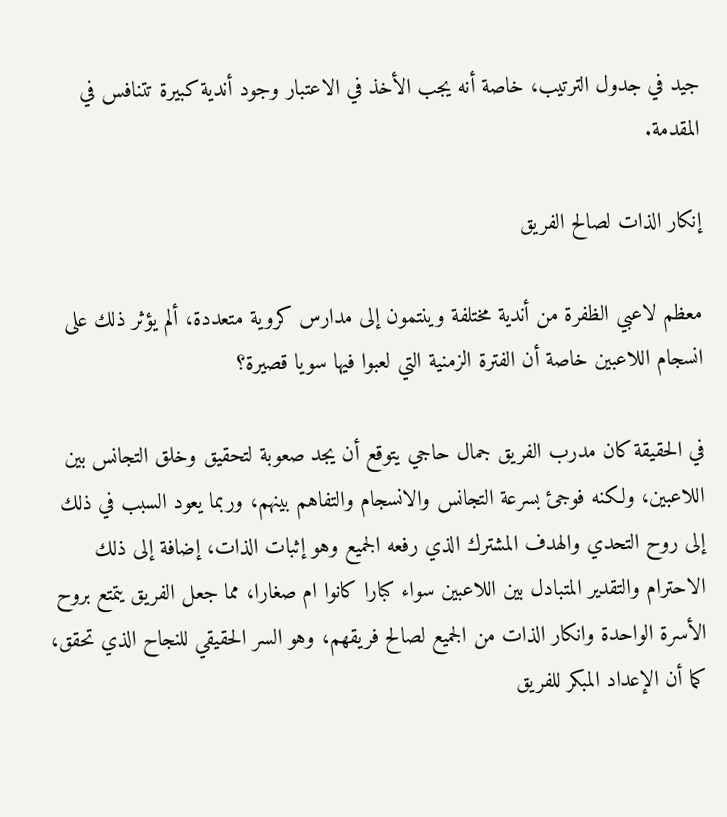جيد في جدول الترتيب، خاصة أنه يجب الأخذ في الاعتبار وجود أندية كبيرة تتنافس في المقدمة.

إنكار الذات لصالح الفريق

معظم لاعبي الظفرة من أندية مختلفة وينتمون إلى مدارس كروية متعددة، ألم يؤثر ذلك على انسجام اللاعبين خاصة أن الفترة الزمنية التي لعبوا فيها سويا قصيرة؟

في الحقيقة كان مدرب الفريق جمال حاجي يتوقع أن يجد صعوبة لتحقيق وخلق التجانس بين اللاعبين، ولكنه فوجئ بسرعة التجانس والانسجام والتفاهم بينهم، وربما يعود السبب في ذلك إلى روح التحدي والهدف المشترك الذي رفعه الجميع وهو إثبات الذات، إضافة إلى ذلك الاحترام والتقدير المتبادل بين اللاعبين سواء كبارا كانوا ام صغارا، مما جعل الفريق يتمتع بروح الأسرة الواحدة وانكار الذات من الجميع لصالح فريقهم، وهو السر الحقيقي للنجاح الذي تحقق، كما أن الإعداد المبكر للفريق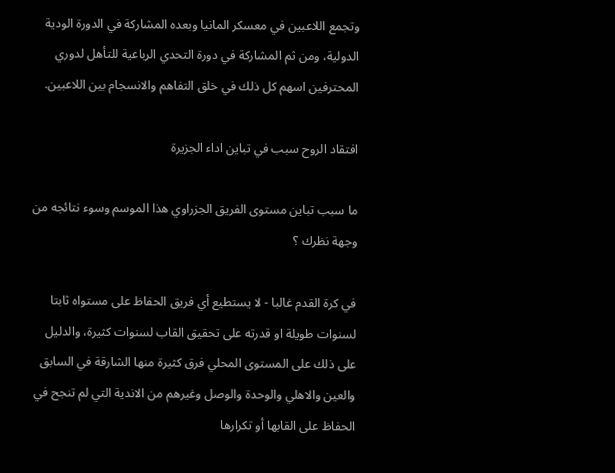وتجمع اللاعبين في معسكر المانيا وبعده المشاركة في الدورة الودية الدولية، ومن ثم المشاركة في دورة التحدي الرباعية للتأهل لدوري المحترفين اسهم كل ذلك في خلق التفاهم والانسجام بين اللاعبين.

افتقاد الروح سبب في تباين اداء الجزيرة

ما سبب تباين مستوى الفريق الجزراوي هذا الموسم وسوء نتائجه من وجهة نظرك ؟

في كرة القدم غالبا - لا يستطيع أي فريق الحفاظ على مستواه ثابتا لسنوات طويلة او قدرته على تحقيق القاب لسنوات كثيرة، والدليل على ذلك على المستوى المحلي فرق كثيرة منها الشارقة في السابق والعين والاهلي والوحدة والوصل وغيرهم من الاندية التي لم تنجح في الحفاظ على القابها أو تكرارها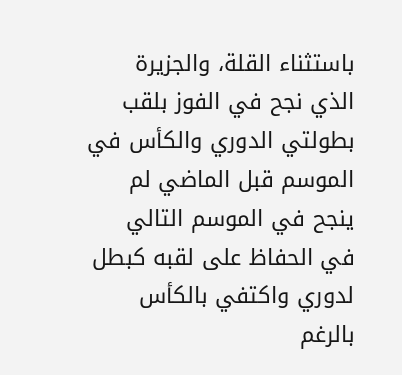باستثناء القلة، والجزيرة الذي نجح في الفوز بلقب بطولتي الدوري والكأس في الموسم قبل الماضي لم ينجح في الموسم التالي في الحفاظ على لقبه كبطل لدوري واكتفي بالكأس بالرغم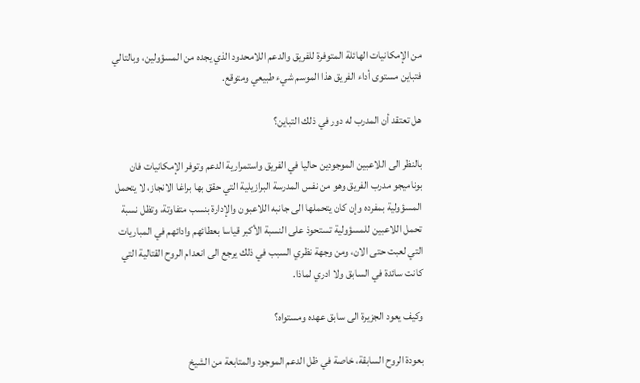من الإمكانيات الهائلة المتوفرة للفريق والدعم اللامحدود الذي يجده من المسؤولين، وبالتالي فتباين مستوى أداء الفريق هذا الموسم شيء طبيعي ومتوقع.

هل تعتقد أن المدرب له دور في ذلك التباين؟

بالنظر الى اللاعبين الموجودين حاليا في الفريق واستمرارية الدعم وتوفر الإمكانيات فان بوناميجو مدرب الفريق وهو من نفس المدرسة البرازيلية التي حقق بها براغا الانجاز، لا يتحمل المسؤولية بمفرده وإن كان يتحملها الى جانبه اللاعبون والإدارة بنسب متفاوتة، وتظل نسبة تحمل اللاعبين للمسؤولية تستحوذ على النسبة الأكبر قياسا بعطائهم وادائهم في المباريات التي لعبت حتى الان، ومن وجهة نظري السبب في ذلك يرجع الى انعدام الروح القتالية التي كانت سائدة في السابق ولا ادري لماذا.

وكيف يعود الجزيرة الى سابق عهده ومستواه؟

بعودة الروح السابقة، خاصة في ظل الدعم الموجود والمتابعة من الشيخ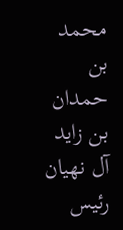محمد بن حمدان بن زايد آل نهيان رئيس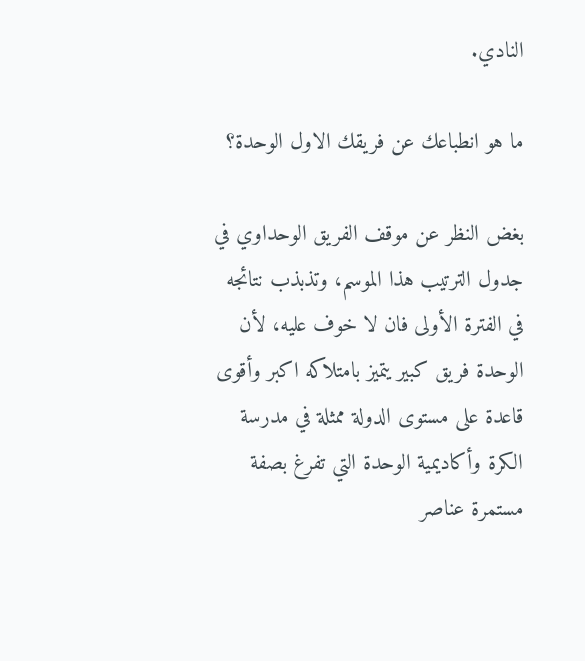النادي.

ما هو انطباعك عن فريقك الاول الوحدة؟

بغض النظر عن موقف الفريق الوحداوي في جدول الترتيب هذا الموسم، وتذبذب نتائجه في الفترة الأولى فان لا خوف عليه، لأن الوحدة فريق كبير يتميز بامتلاكه اكبر وأقوى قاعدة على مستوى الدولة ممثلة في مدرسة الكرة وأكاديمية الوحدة التي تفرغ بصفة مستمرة عناصر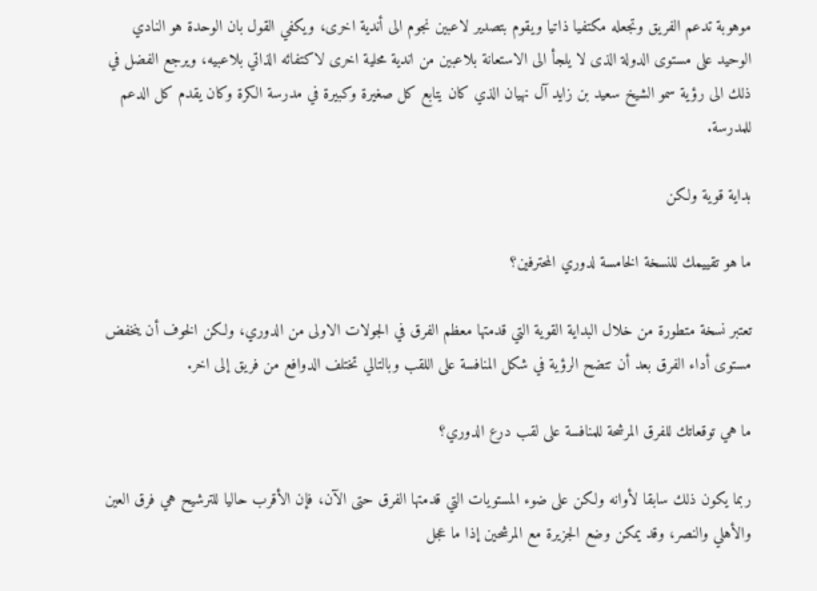موهوبة تدعم الفريق وتجعله مكتفيا ذاتيا ويقوم بتصدير لاعبين نجوم الى أندية اخرى، ويكفي القول بان الوحدة هو النادي الوحيد على مستوى الدولة الذى لا يلجأ الى الاستعانة بلاعبين من اندية محلية اخرى لاكتفائه الذاتي بلاعبيه، ويرجع الفضل في ذلك الى رؤية سمو الشيخ سعيد بن زايد آل نهيان الذي كان يتابع كل صغيرة وكبيرة في مدرسة الكرة وكان يقدم كل الدعم للمدرسة.

بداية قوية ولكن

ما هو تقييمك للنسخة الخامسة لدوري المحترفين؟

تعتبر نسخة متطورة من خلال البداية القوية التي قدمتها معظم الفرق في الجولات الاولى من الدوري، ولكن الخوف أن ينخفض مستوى أداء الفرق بعد أن تتضح الرؤية في شكل المنافسة على اللقب وبالتالي تختلف الدوافع من فريق إلى اخر.

ما هي توقعاتك للفرق المرشحة للمنافسة على لقب درع الدوري؟

ربما يكون ذلك سابقا لأوانه ولكن على ضوء المستويات التي قدمتها الفرق حتى الآن، فإن الأقرب حاليا للترشيح هي فرق العين والأهلي والنصر، وقد يمكن وضع الجزيرة مع المرشحين إذا ما عجل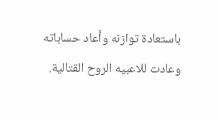باستعادة توازنه وأعاد حساباته وعادت للاعبيه الروح القتالية.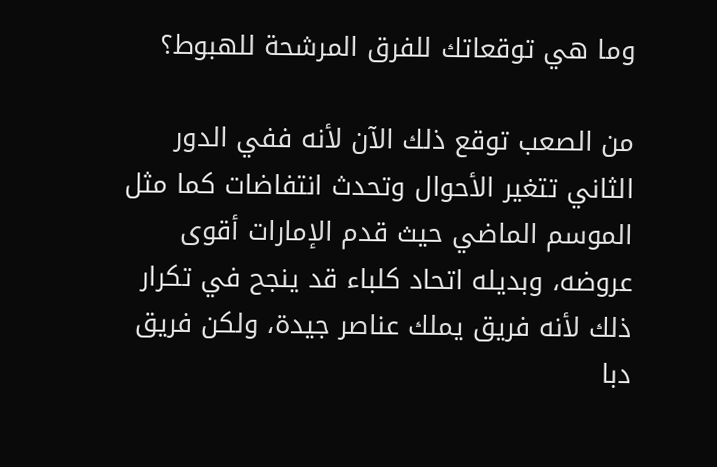وما هي توقعاتك للفرق المرشحة للهبوط؟

من الصعب توقع ذلك الآن لأنه ففي الدور الثاني تتغير الأحوال وتحدث انتفاضات كما مثل الموسم الماضي حيث قدم الإمارات أقوى عروضه، وبديله اتحاد كلباء قد ينجح في تكرار ذلك لأنه فريق يملك عناصر جيدة، ولكن فريق دبا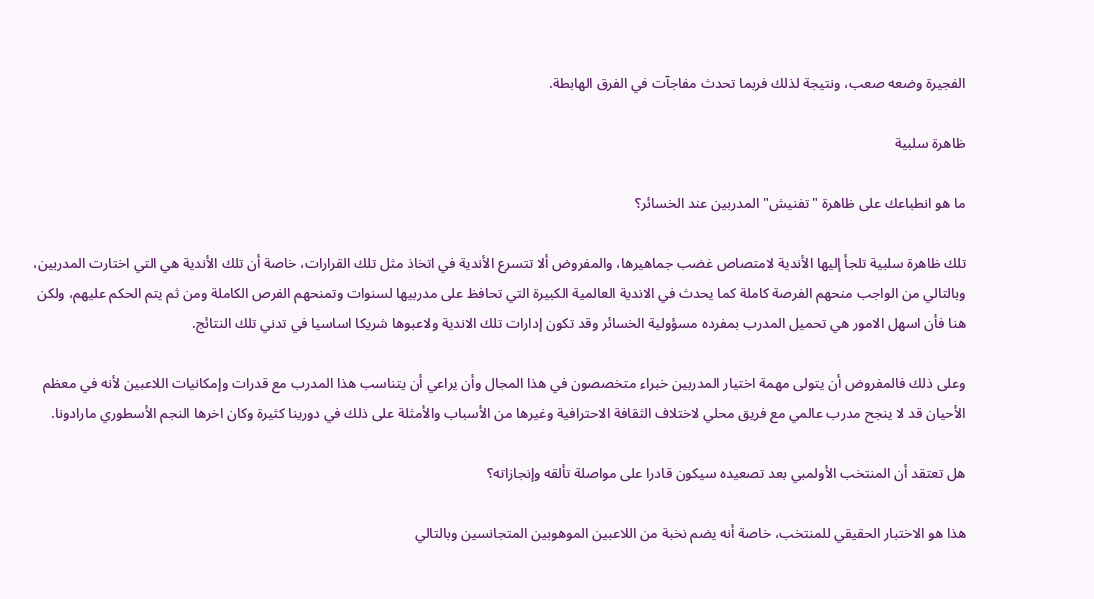الفجيرة وضعه صعب، ونتيجة لذلك فربما تحدث مفاجآت في الفرق الهابطة.

ظاهرة سلبية

ما هو انطباعك على ظاهرة "تفنيش" المدربين عند الخسائر؟

تلك ظاهرة سلبية تلجأ إليها الأندية لامتصاص غضب جماهيرها، والمفروض ألا تتسرع الأندية في اتخاذ مثل تلك القرارات، خاصة أن تلك الأندية هي التي اختارت المدربين، وبالتالي من الواجب منحهم الفرصة كاملة كما يحدث في الاندية العالمية الكبيرة التي تحافظ على مدربيها لسنوات وتمنحهم الفرص الكاملة ومن ثم يتم الحكم عليهم، ولكن هنا فأن اسهل الامور هي تحميل المدرب بمفرده مسؤولية الخسائر وقد تكون إدارات تلك الاندية ولاعبوها شريكا اساسيا في تدني تلك النتائج.

وعلى ذلك فالمفروض أن يتولى مهمة اختيار المدربين خبراء متخصصون في هذا المجال وأن يراعي أن يتناسب هذا المدرب مع قدرات وإمكانيات اللاعبين لأنه في معظم الأحيان قد لا ينجح مدرب عالمي مع فريق محلي لاختلاف الثقافة الاحترافية وغيرها من الأسباب والأمثلة على ذلك في دورينا كثيرة وكان اخرها النجم الأسطوري مارادونا.

هل تعتقد أن المنتخب الأولمبي بعد تصعيده سيكون قادرا على مواصلة تألقه وإنجازاته؟

هذا هو الاختبار الحقيقي للمنتخب، خاصة أنه يضم نخبة من اللاعبين الموهوبين المتجانسين وبالتالي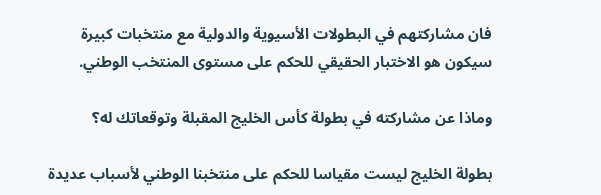فان مشاركتهم في البطولات الأسيوية والدولية مع منتخبات كبيرة سيكون هو الاختبار الحقيقي للحكم على مستوى المنتخب الوطني.

وماذا عن مشاركته في بطولة كأس الخليج المقبلة وتوقعاتك له؟

بطولة الخليج ليست مقياسا للحكم على منتخبنا الوطني لأسباب عديدة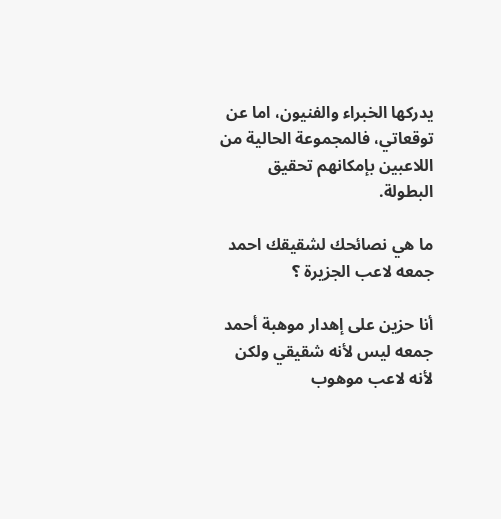يدركها الخبراء والفنيون، اما عن توقعاتي، فالمجموعة الحالية من اللاعبين بإمكانهم تحقيق البطولة.

ما هي نصائحك لشقيقك احمد جمعه لاعب الجزيرة ؟

أنا حزين على إهدار موهبة أحمد جمعه ليس لأنه شقيقي ولكن لأنه لاعب موهوب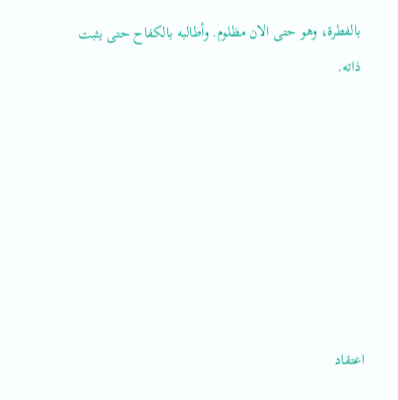بالفطرة، وهو حتى الان مظلوم. وأطالبه بالكفاح حتى يثبت ذاته.







اعتقاد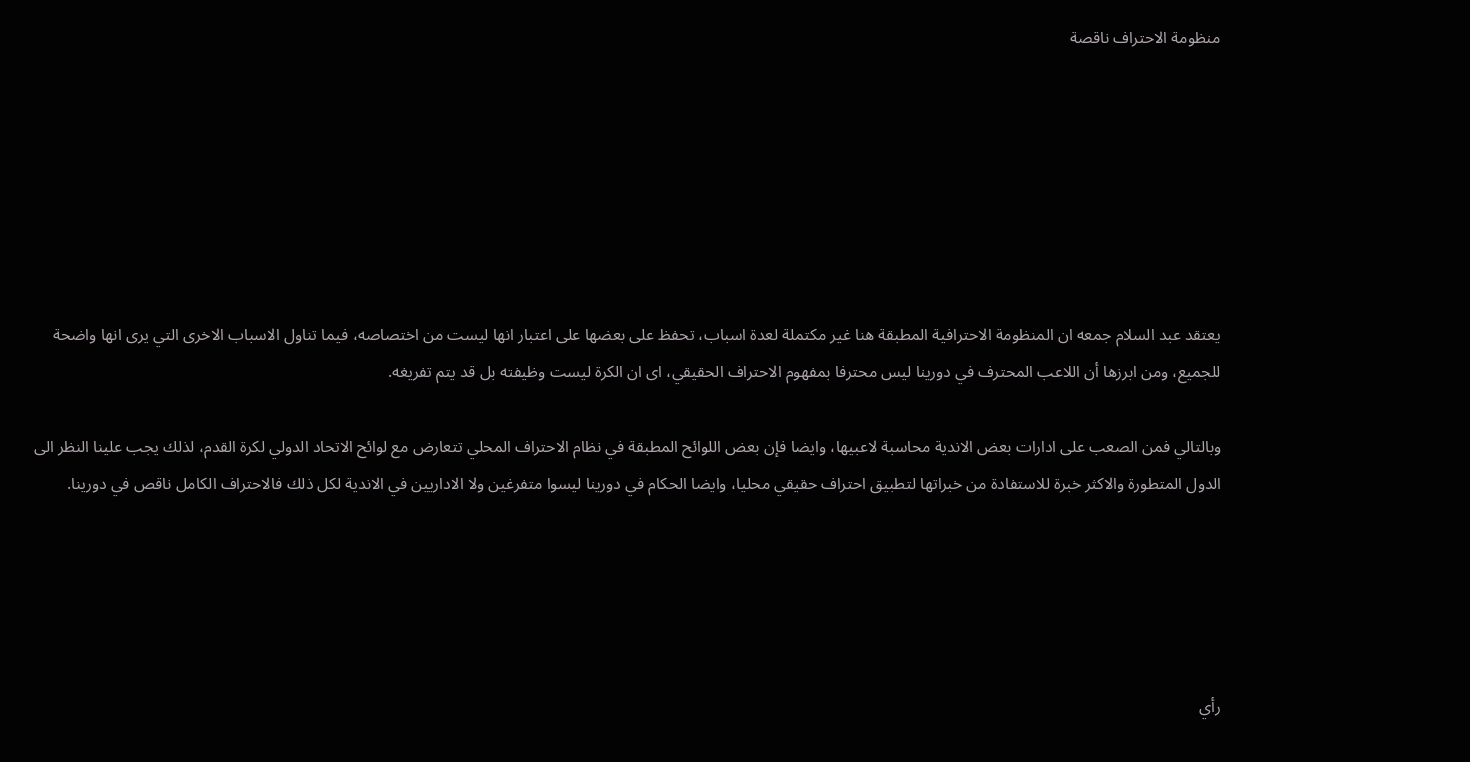منظومة الاحتراف ناقصة







يعتقد عبد السلام جمعه ان المنظومة الاحترافية المطبقة هنا غير مكتملة لعدة اسباب، تحفظ على بعضها على اعتبار انها ليست من اختصاصه، فيما تناول الاسباب الاخرى التي يرى انها واضحة للجميع، ومن ابرزها أن اللاعب المحترف في دورينا ليس محترفا بمفهوم الاحتراف الحقيقي، اى ان الكرة ليست وظيفته بل قد يتم تفريغه.

وبالتالي فمن الصعب على ادارات بعض الاندية محاسبة لاعبيها، وايضا فإن بعض اللوائح المطبقة في نظام الاحتراف المحلي تتعارض مع لوائح الاتحاد الدولي لكرة القدم، لذلك يجب علينا النظر الى الدول المتطورة والاكثر خبرة للاستفادة من خبراتها لتطبيق احتراف حقيقي محليا، وايضا الحكام في دورينا ليسوا متفرغين ولا الاداريين في الاندية لكل ذلك فالاحتراف الكامل ناقص في دورينا.





رأي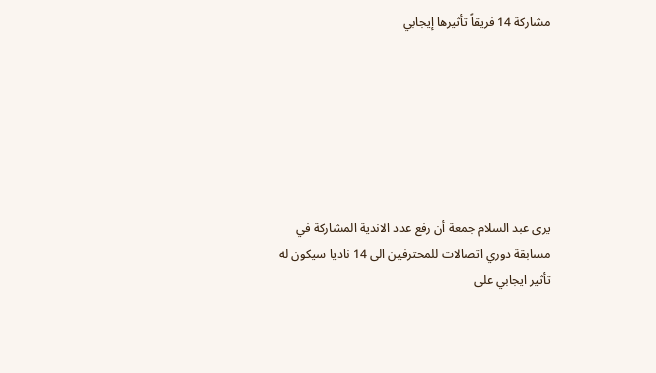مشاركة 14 فريقاً تأثيرها إيجابي







يرى عبد السلام جمعة أن رفع عدد الاندية المشاركة في مسابقة دوري اتصالات للمحترفين الى 14 ناديا سيكون له تأثير ايجابي على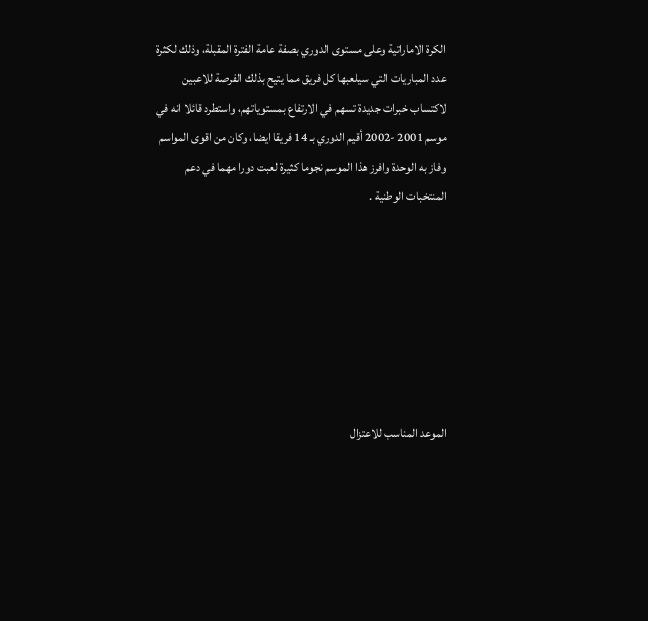الكرة الاماراتية وعلى مستوى الدوري بصفة عامة الفترة المقبلة، وذلك لكثرة عدد المباريات التي سيلعبها كل فريق مما يتيح بذلك الفرصة للاعبين لاكتساب خبرات جديدة تسهم في الارتفاع بمستوياتهم، واستطرد قائلا انه في موسم 2001 -2002 أقيم الدوري بـ 14 فريقا ايضا، وكان من اقوى المواسم وفاز به الوحدة وافرز هذا الموسم نجوما كثيرة لعبت دورا مهما في دعم المنتخبات الوطنية .







الموعد المناسب للاعتزال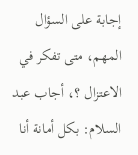إجابة على السؤال المهم، متى تفكر في الاعتزال ؟، أجاب عبد السلام: بكل أمانة أنا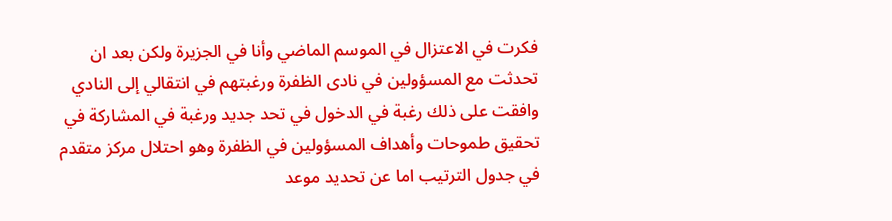فكرت في الاعتزال في الموسم الماضي وأنا في الجزيرة ولكن بعد ان تحدثت مع المسؤولين في نادى الظفرة ورغبتهم في انتقالي إلى النادي وافقت على ذلك رغبة في الدخول في تحد جديد ورغبة في المشاركة في تحقيق طموحات وأهداف المسؤولين في الظفرة وهو احتلال مركز متقدم في جدول الترتيب اما عن تحديد موعد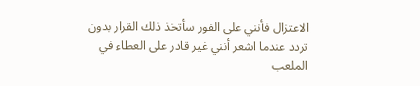الاعتزال فأنني على الفور سأتخذ ذلك القرار بدون تردد عندما اشعر أنني غير قادر على العطاء في الملعب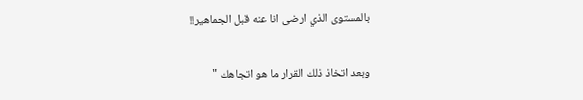بالمستوى الذي ارضى انا عنه قبل الجماهير!!

وبعد اتخاذ ذلك القرار ما هو اتجاهك "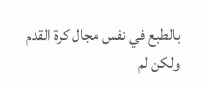بالطبع في نفس مجال كرة القدم ولكن لم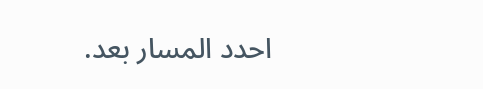احدد المسار بعد.